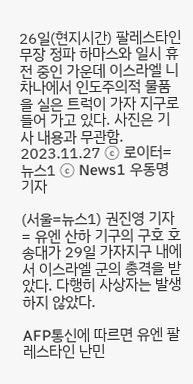26일(현지시간) 팔레스타인 무장 정파 하마스와 일시 휴전 중인 가운데 이스라엘 니차나에서 인도주의적 물품을 실은 트럭이 가자 지구로 들어 가고 있다. 사진은 기사 내용과 무관함. 2023.11.27 ⓒ 로이터=뉴스1 ⓒ News1 우동명 기자

(서울=뉴스1) 권진영 기자 = 유엔 산하 기구의 구호 호송대가 29일 가자지구 내에서 이스라엘 군의 총격을 받았다. 다행히 사상자는 발생하지 않았다.

AFP통신에 따르면 유엔 팔레스타인 난민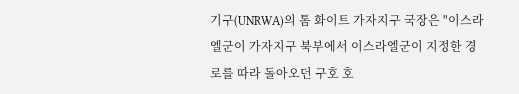기구(UNRWA)의 톰 화이트 가자지구 국장은 "이스라엘군이 가자지구 북부에서 이스라엘군이 지정한 경로를 따라 돌아오던 구호 호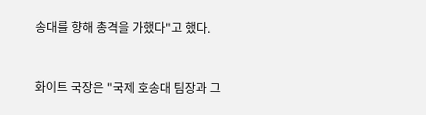송대를 향해 총격을 가했다"고 했다.


화이트 국장은 "국제 호송대 팀장과 그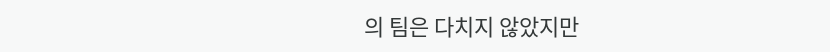의 팀은 다치지 않았지만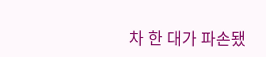차 한 대가 파손됐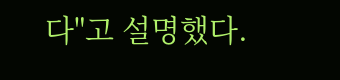다"고 설명했다.